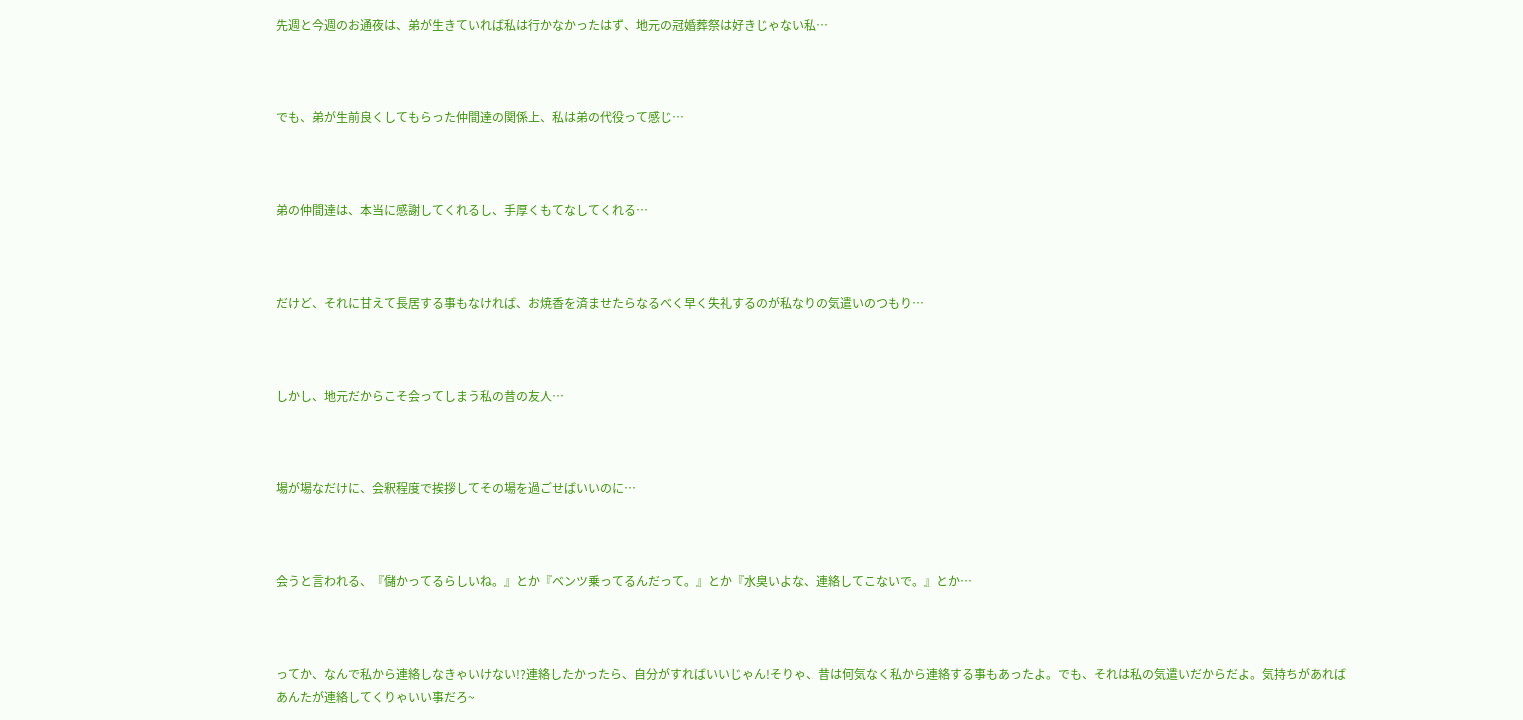先週と今週のお通夜は、弟が生きていれば私は行かなかったはず、地元の冠婚葬祭は好きじゃない私…



でも、弟が生前良くしてもらった仲間達の関係上、私は弟の代役って感じ…



弟の仲間達は、本当に感謝してくれるし、手厚くもてなしてくれる…



だけど、それに甘えて長居する事もなければ、お焼香を済ませたらなるべく早く失礼するのが私なりの気遣いのつもり…



しかし、地元だからこそ会ってしまう私の昔の友人…



場が場なだけに、会釈程度で挨拶してその場を過ごせばいいのに…



会うと言われる、『儲かってるらしいね。』とか『ベンツ乗ってるんだって。』とか『水臭いよな、連絡してこないで。』とか…



ってか、なんで私から連絡しなきゃいけない!?連絡したかったら、自分がすればいいじゃん!そりゃ、昔は何気なく私から連絡する事もあったよ。でも、それは私の気遣いだからだよ。気持ちがあればあんたが連絡してくりゃいい事だろ~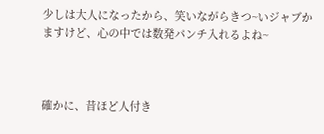少しは大人になったから、笑いながらきつ~いジャブかますけど、心の中では数発パンチ入れるよね~



確かに、昔ほど人付き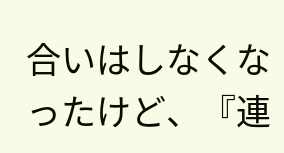合いはしなくなったけど、『連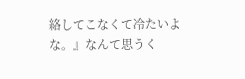絡してこなくて冷たいよな。』なんて思うく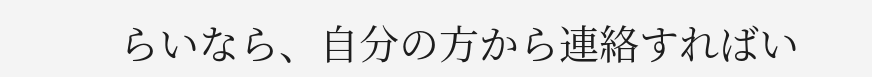らいなら、自分の方から連絡すればい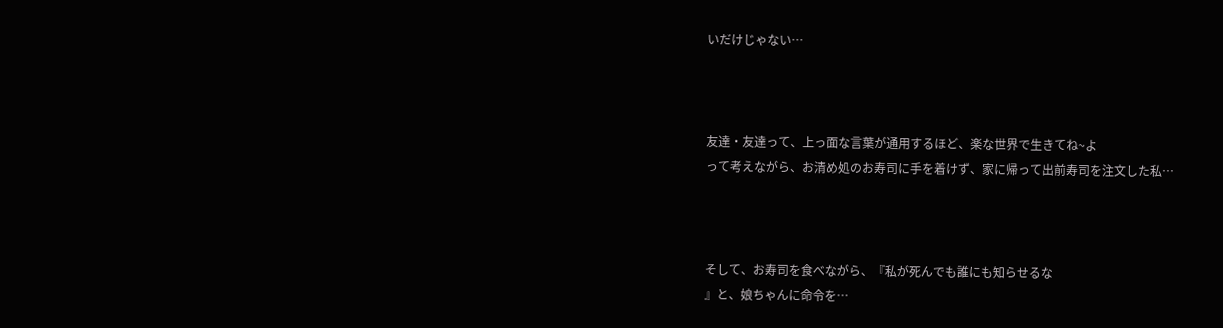いだけじゃない…



友達・友達って、上っ面な言葉が通用するほど、楽な世界で生きてね~よ
って考えながら、お清め処のお寿司に手を着けず、家に帰って出前寿司を注文した私…



そして、お寿司を食べながら、『私が死んでも誰にも知らせるな
』と、娘ちゃんに命令を…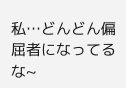私…どんどん偏屈者になってるな~